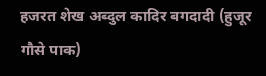हजरत शेख अब्दुल कादिर बगदादी (हुजूर गौसे पाक)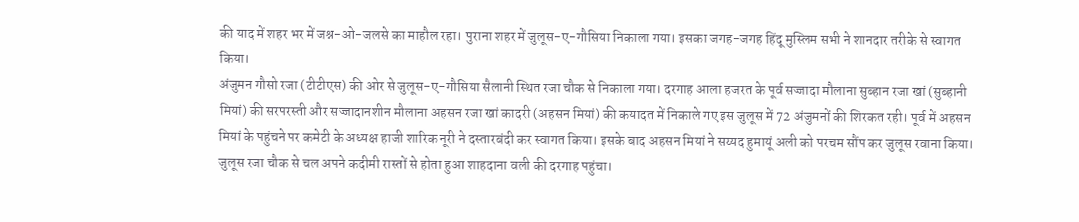की याद में शहर भर में जश्न-ओ-जलसे का माहौल रहा। पुराना शहर में जुलूस-ए-गौसिया निकाला गया। इसका जगह-जगह हिंदू मुस्लिम सभी ने शानदार तरीके से स्वागत किया।
अंजुमन गौसो रजा (टीटीएस) की ओर से जुलूस-ए-गौसिया सैलानी स्थित रजा चौक से निकाला गया। दरगाह आला हजरत के पूर्व सज्जादा मौलाना सुब्हान रजा खां (सुब्हानी मियां) की सरपरस्ती और सज्जादानशीन मौलाना अहसन रजा खां कादरी (अहसन मियां) की कयादत में निकाले गए इस जुलूस में 72 अंजुमनों की शिरकत रही। पूर्व में अहसन मियां के पहुंचने पर कमेटी के अध्यक्ष हाजी शारिक नूरी ने दस्तारबंदी कर स्वागत किया। इसके बाद अहसन मियां ने सय्यद हुमायूं अली को परचम सौंप कर जुलूस रवाना किया।
जुलूस रजा चौक से चल अपने कदीमी रास्तों से होता हुआ शाहदाना वली की दरगाह पहुंचा।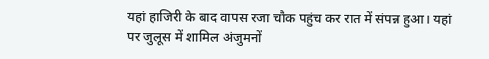यहां हाजिरी के बाद वापस रजा चौक पहुंच कर रात में संपन्न हुआ। यहां पर जुलूस में शामिल अंजुमनों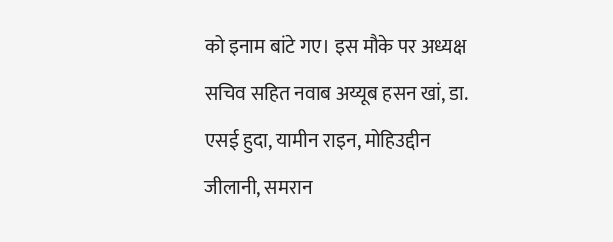को इनाम बांटे गए। इस मौके पर अध्यक्ष सचिव सहित नवाब अय्यूब हसन खां, डा. एसई हुदा, यामीन राइन, मोहिउद्दीन जीलानी, समरान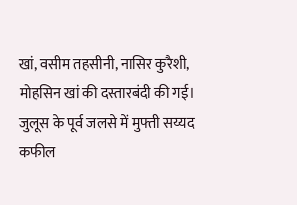खां, वसीम तहसीनी, नासिर कुरैशी, मोहसिन खां की दस्तारबंदी की गई। जुलूस के पूर्व जलसे में मुफ्ती सय्यद कफील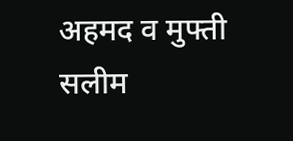अहमद व मुफ्ती सलीम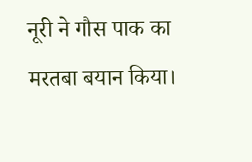नूरी ने गौस पाक का मरतबा बयान किया।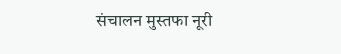संचालन मुस्तफा नूरी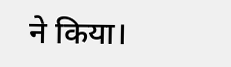ने किया।